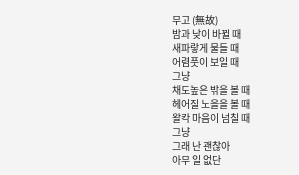무고 (無故)
밤과 낮이 바뀔 때
새파랗게 물들 때
어렴풋이 보일 때
그냥
채도높은 밖을 볼 때
헤어질 노을을 볼 때
왈칵 마음이 넘칠 때
그냥
그래 난 괜찮아
아무 일 없단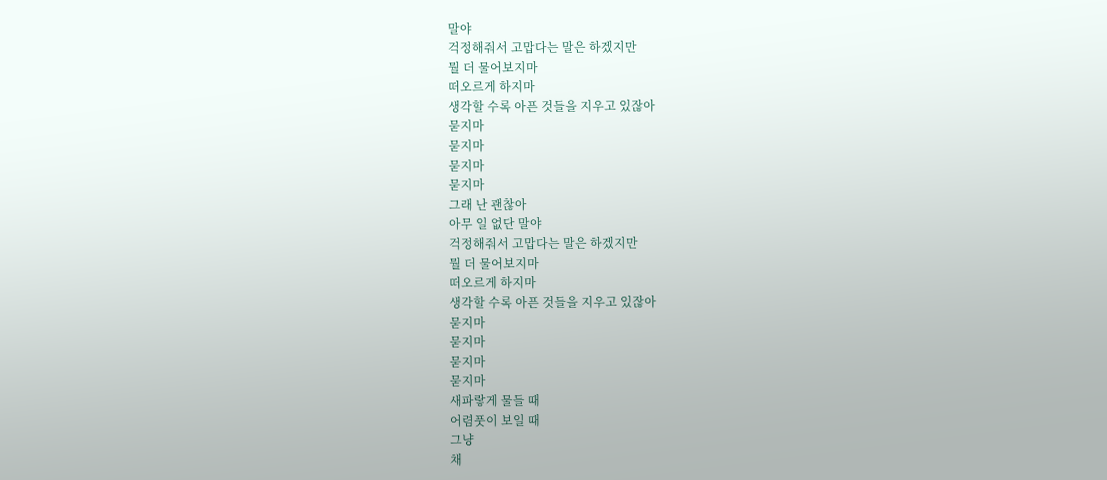말야
걱정해줘서 고맙다는 말은 하겠지만
뭘 더 물어보지마
떠오르게 하지마
생각할 수록 아픈 것들을 지우고 있잖아
묻지마
묻지마
묻지마
묻지마
그래 난 괜찮아
아무 일 없단 말야
걱정해줘서 고맙다는 말은 하겠지만
뭘 더 물어보지마
떠오르게 하지마
생각할 수록 아픈 것들을 지우고 있잖아
묻지마
묻지마
묻지마
묻지마
새파랗게 물들 때
어렴풋이 보일 때
그냥
채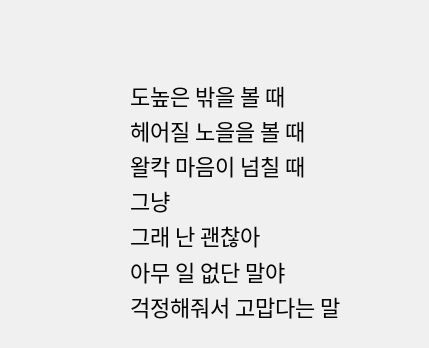도높은 밖을 볼 때
헤어질 노을을 볼 때
왈칵 마음이 넘칠 때
그냥
그래 난 괜찮아
아무 일 없단 말야
걱정해줘서 고맙다는 말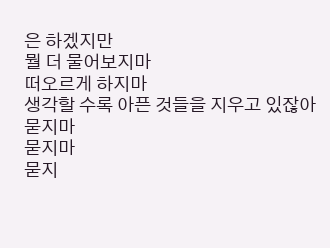은 하겠지만
뭘 더 물어보지마
떠오르게 하지마
생각할 수록 아픈 것들을 지우고 있잖아
묻지마
묻지마
묻지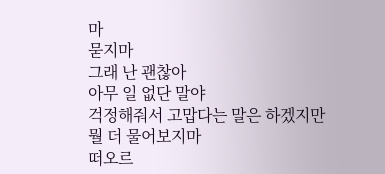마
묻지마
그래 난 괜찮아
아무 일 없단 말야
걱정해줘서 고맙다는 말은 하겠지만
뭘 더 물어보지마
떠오르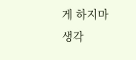게 하지마
생각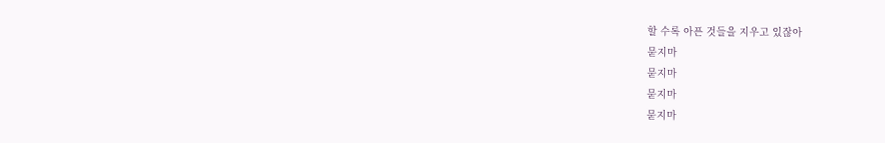할 수록 아픈 것들을 지우고 있잖아
묻지마
묻지마
묻지마
묻지마